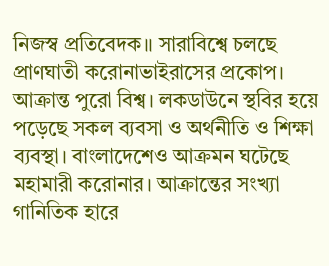নিজস্ব প্রতিবেদক।। সারাবিশ্বে চলছে প্রাণঘাতী করোনাভাইরাসের প্রকোপ। আক্রান্ত পুরো বিশ্ব। লকডাউনে স্থবির হয়ে পড়েছে সকল ব্যবসা ও অর্থনীতি ও শিক্ষা ব্যবস্থা। বাংলাদেশেও আক্রমন ঘটেছে মহামারী করোনার। আক্রান্তের সংখ্যা গানিতিক হারে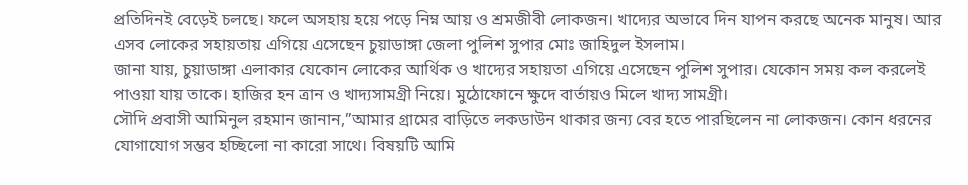প্রতিদিনই বেড়েই চলছে। ফলে অসহায় হয়ে পড়ে নিম্ন আয় ও শ্রমজীবী লোকজন। খাদ্যের অভাবে দিন যাপন করছে অনেক মানুষ। আর এসব লোকের সহায়তায় এগিয়ে এসেছেন চুয়াডাঙ্গা জেলা পুলিশ সুপার মোঃ জাহিদুল ইসলাম।
জানা যায়, চুয়াডাঙ্গা এলাকার যেকোন লোকের আর্থিক ও খাদ্যের সহায়তা এগিয়ে এসেছেন পুলিশ সুপার। যেকোন সময় কল করলেই পাওয়া যায় তাকে। হাজির হন ত্রান ও খাদ্যসামগ্রী নিয়ে। মুঠোফোনে ক্ষুদে বার্তায়ও মিলে খাদ্য সামগ্রী।
সৌদি প্রবাসী আমিনুল রহমান জানান,”আমার গ্রামের বাড়িতে লকডাউন থাকার জন্য বের হতে পারছিলেন না লোকজন। কোন ধরনের যোগাযোগ সম্ভব হচ্ছিলো না কারো সাথে। বিষয়টি আমি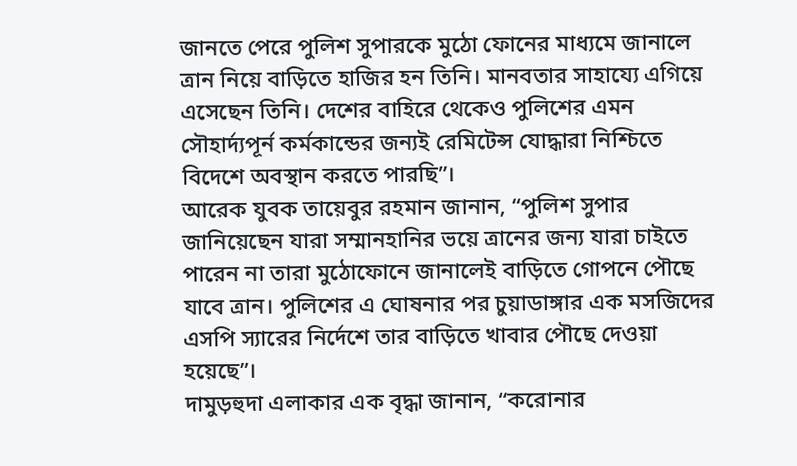জানতে পেরে পুলিশ সুপারকে মুঠো ফোনের মাধ্যমে জানালে ত্রান নিয়ে বাড়িতে হাজির হন তিনি। মানবতার সাহায্যে এগিয়ে এসেছেন তিনি। দেশের বাহিরে থেকেও পুলিশের এমন সৌহার্দ্যপূর্ন কর্মকান্ডের জন্যই রেমিটেন্স যোদ্ধারা নিশ্চিতে বিদেশে অবস্থান করতে পারছি”।
আরেক যুবক তায়েবুর রহমান জানান, “পুলিশ সুপার জানিয়েছেন যারা সম্মানহানির ভয়ে ত্রানের জন্য যারা চাইতে পারেন না তারা মুঠোফোনে জানালেই বাড়িতে গোপনে পৌছে যাবে ত্রান। পুলিশের এ ঘোষনার পর চুয়াডাঙ্গার এক মসজিদের এসপি স্যারের নির্দেশে তার বাড়িতে খাবার পৌছে দেওয়া হয়েছে”।
দামুড়হুদা এলাকার এক বৃদ্ধা জানান, “করোনার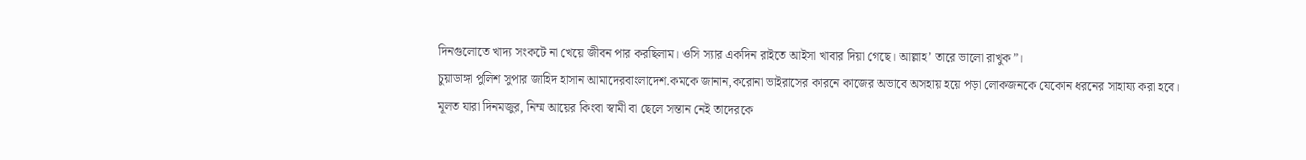দিনগুলোতে খাদ্য সংকটে না খেয়ে জীবন পার করছিলাম। ওসি স্যার একদিন রাইতে আইসা খাবার দিয়া গেছে। আল্লাহ’ তারে ভালো রাখুক”।
চুয়াডাঙ্গা পুলিশ সুপার জাহিদ হাসান আমাদেরবাংলাদেশ.কমকে জানান,করোনা ভাইরাসের কারনে কাজের অভাবে অসহায় হয়ে পড়া লোকজনকে যেকোন ধরনের সাহায্য করা হবে। মূলত যারা দিনমজুর, নিম্ম আয়ের কিংবা স্বামী বা ছেলে সন্তান নেই তাদেরকে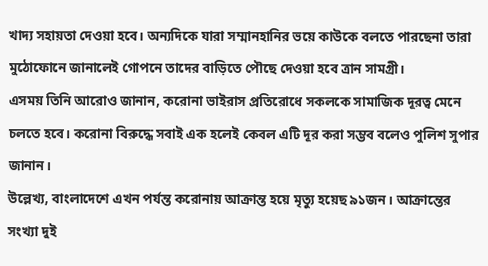খাদ্য সহায়তা দেওয়া হবে। অন্যদিকে যারা সম্মানহানির ভয়ে কাউকে বলতে পারছেনা তারা মুঠোফোনে জানালেই গোপনে তাদের বাড়িতে পৌছে দেওয়া হবে ত্রান সামগ্রী।
এসময় তিনি আরোও জানান, করোনা ভাইরাস প্রতিরোধে সকলকে সামাজিক দূরত্ব মেনে চলতে হবে। করোনা বিরুদ্ধে সবাই এক হলেই কেবল এটি দূর করা সম্ভব বলেও পুলিশ সুপার জানান।
উল্লেখ্য, বাংলাদেশে এখন পর্যন্ত করোনায় আক্রান্ত হয়ে মৃত্যু হয়েছ ৯১জন। আক্রান্তের সংখ্যা দুই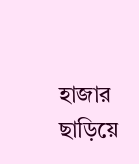হাজার ছাড়িয়ে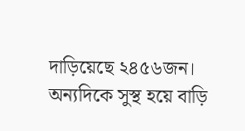দাড়িয়েছে ২৪৫৬জন। অন্যদিকে সুস্থ হয়ে বাড়ি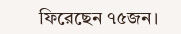ফিরেছেন ৭৫জন।